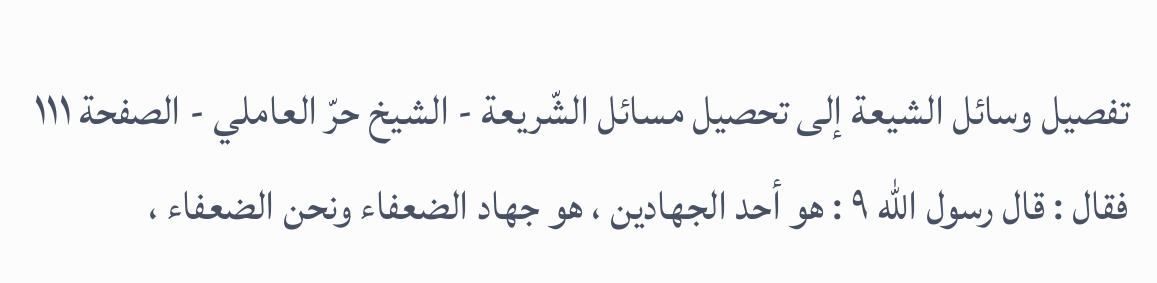تفصيل وسائل الشيعة إلى تحصيل مسائل الشّريعة - الشيخ حرّ العاملي - الصفحة ١١١
فقال : قال رسول الله ٩ : هو أحد الجهادين ، هو جهاد الضعفاء ونحن الضعفاء ،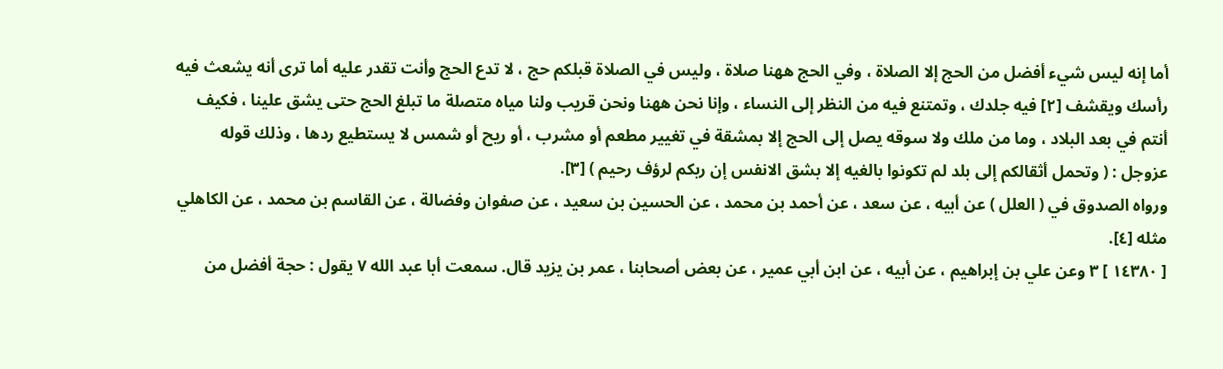أما إنه ليس شيء أفضل من الحج إلا الصلاة ، وفي الحج ههنا صلاة ، وليس في الصلاة قبلكم حج ، لا تدع الحج وأنت تقدر عليه أما ترى أنه يشعث فيه رأسك ويقشف [٢] فيه جلدك ، وتمتنع فيه من النظر إلى النساء ، وإنا نحن ههنا ونحن قريب ولنا مياه متصلة ما تبلغ الحج حتى يشق علينا ، فكيف أنتم في بعد البلاد ، وما من ملك ولا سوقه يصل إلى الحج إلا بمشقة في تغيير مطعم أو مشرب ، أو ريح أو شمس لا يستطيع ردها ، وذلك قوله عزوجل : ( وتحمل أثقالكم إلى بلد لم تكونوا بالغيه إلا بشق الانفس إن ربكم لرؤف رحيم ) [٣].
ورواه الصدوق في ( العلل ) عن أبيه ، عن سعد ، عن أحمد بن محمد ، عن الحسين بن سعيد ، عن صفوان وفضالة ، عن القاسم بن محمد ، عن الكاهلي مثله [٤].
[ ١٤٣٨٠ ] ٣ وعن علي بن إبراهيم ، عن أبيه ، عن ابن أبي عمير ، عن بعض أصحابنا ، عمر بن يزيد قال. سمعت أبا عبد الله ٧ يقول : حجة أفضل من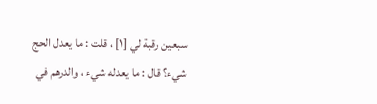سبعين رقبة لي [١] ، قلت : ما يعدل الحج شيء؟ قال : ما يعدله شيء ، والدرهم في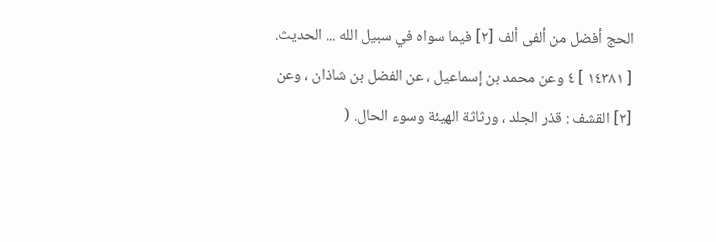الحج أفضل من ألفى ألف [٢] فيما سواه في سبيل الله ... الحديث.
[ ١٤٣٨١ ] ٤ وعن محمد بن إسماعيل ، عن الفضل بن شاذان ، وعن
[٢] القشف : قذر الجلد ، ورثاثة الهيئة وسوء الحال. (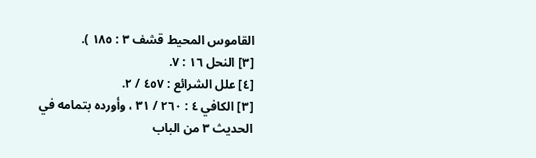القاموس المحيط قشف ٣ : ١٨٥ ).
[٣] النحل ١٦ : ٧.
[٤] علل الشرائع : ٤٥٧ / ٢.
[٣] الكافي ٤ : ٢٦٠ / ٣١ ، وأورده بتمامه في الحديث ٣ من الباب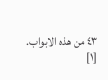٤٣ من هذه الابواب.
[١]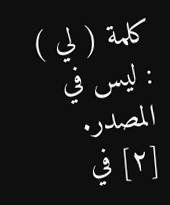كلمة ( لي ) : ليس في المصدر.
[٢] في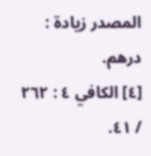المصدر زيادة : درهم.
[٤] الكافي ٤ : ٢٦٢ / ٤١.